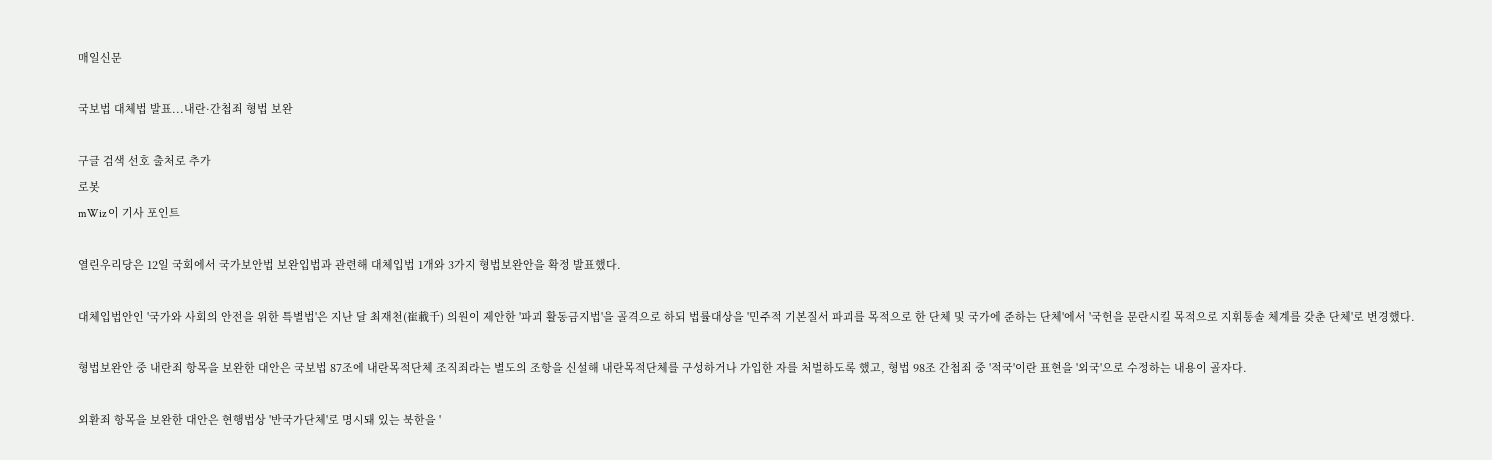매일신문

국보법 대체법 발표...내란·간첩죄 형법 보완

구글 검색 선호 출처로 추가
로봇
mWiz 이 기사 포인트

열린우리당은 12일 국회에서 국가보안법 보완입법과 관련해 대체입법 1개와 3가지 형법보완안을 확정 발표했다.

대체입법안인 '국가와 사회의 안전을 위한 특별법'은 지난 달 최재천(崔載千) 의원이 제안한 '파괴 활동금지법'을 골격으로 하되 법률대상을 '민주적 기본질서 파괴를 목적으로 한 단체 및 국가에 준하는 단체'에서 '국헌을 문란시킬 목적으로 지휘통솔 체계를 갖춘 단체'로 변경했다.

형법보완안 중 내란죄 항목을 보완한 대안은 국보법 87조에 내란목적단체 조직죄라는 별도의 조항을 신설해 내란목적단체를 구성하거나 가입한 자를 처벌하도록 했고, 형법 98조 간첩죄 중 '적국'이란 표현을 '외국'으로 수정하는 내용이 골자다.

외환죄 항목을 보완한 대안은 현행법상 '반국가단체'로 명시돼 있는 북한을 '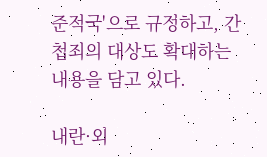준적국'으로 규정하고, 간첩죄의 대상도 확대하는 내용을 담고 있다.

내란·외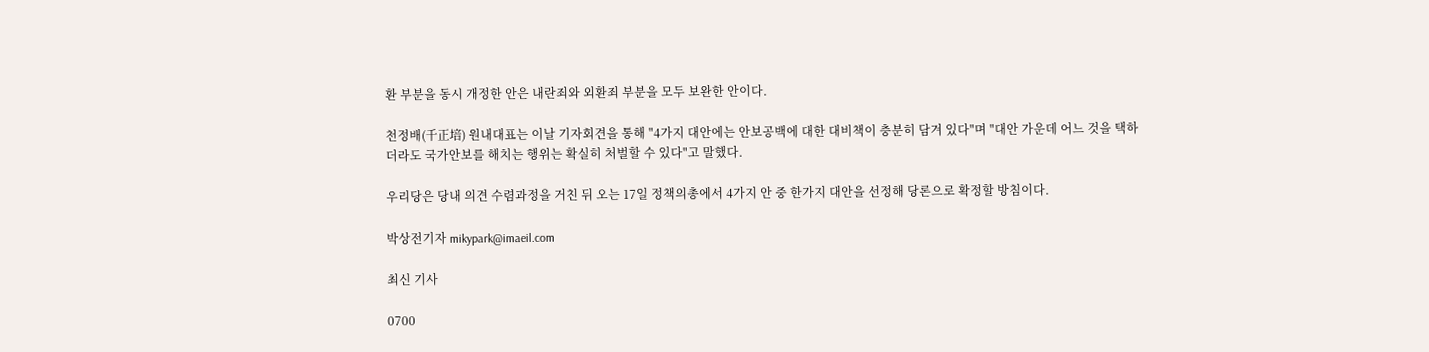환 부분을 동시 개정한 안은 내란죄와 외환죄 부분을 모두 보완한 안이다.

천정배(千正培) 원내대표는 이날 기자회견을 통해 "4가지 대안에는 안보공백에 대한 대비책이 충분히 담겨 있다"며 "대안 가운데 어느 것을 택하더라도 국가안보를 해치는 행위는 확실히 처벌할 수 있다"고 말했다.

우리당은 당내 의견 수렴과정을 거친 뒤 오는 17일 정책의총에서 4가지 안 중 한가지 대안을 선정해 당론으로 확정할 방침이다.

박상전기자 mikypark@imaeil.com

최신 기사

0700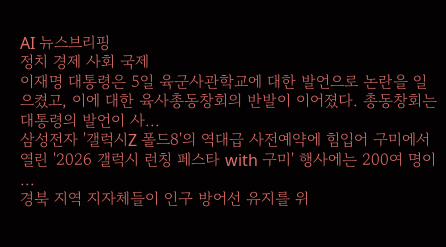AI 뉴스브리핑
정치 경제 사회 국제
이재명 대통령은 5일 육군사관학교에 대한 발언으로 논란을 일으켰고, 이에 대한 육사총동창회의 반발이 이어졌다. 총동창회는 대통령의 발언이 사...
삼성전자 '갤럭시Z 폴드8'의 역대급 사전예약에 힘입어 구미에서 열린 '2026 갤럭시 런칭 페스타 with 구미' 행사에는 200여 명이 ...
경북 지역 지자체들이 인구 방어선 유지를 위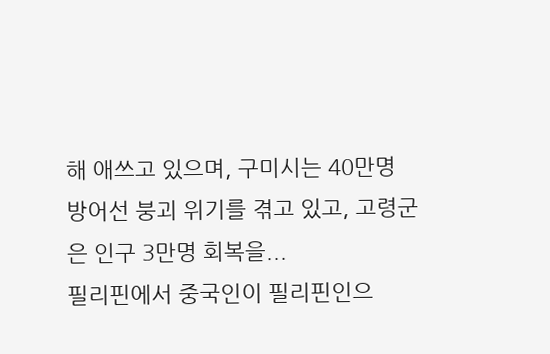해 애쓰고 있으며, 구미시는 40만명 방어선 붕괴 위기를 겪고 있고, 고령군은 인구 3만명 회복을...
필리핀에서 중국인이 필리핀인으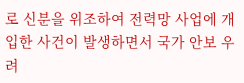로 신분을 위조하여 전력망 사업에 개입한 사건이 발생하면서 국가 안보 우려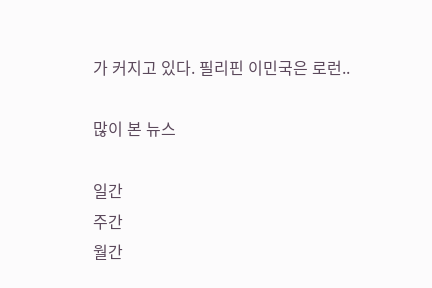가 커지고 있다. 필리핀 이민국은 로런..

많이 본 뉴스

일간
주간
월간